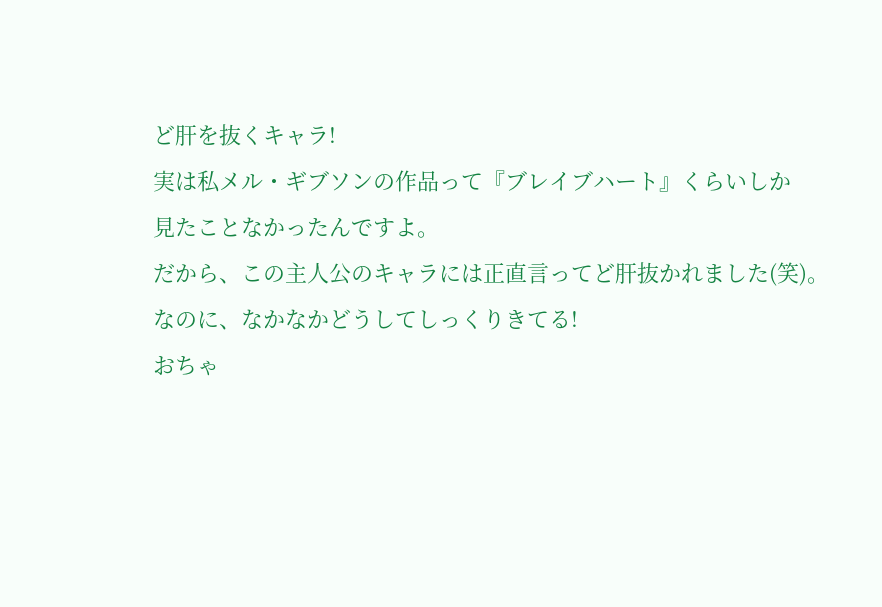ど肝を抜くキャラ!
実は私メル・ギブソンの作品って『ブレイブハート』くらいしか
見たことなかったんですよ。
だから、この主人公のキャラには正直言ってど肝抜かれました(笑)。
なのに、なかなかどうしてしっくりきてる!
おちゃ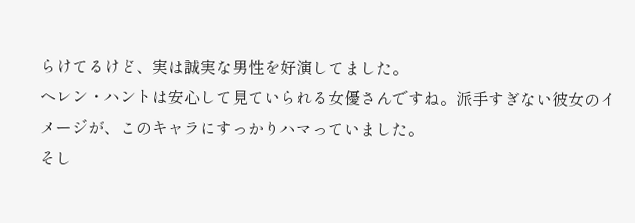らけてるけど、実は誠実な男性を好演してました。
ヘレン・ハントは安心して見ていられる女優さんですね。派手すぎない彼女のイメージが、このキャラにすっかりハマっていました。
そし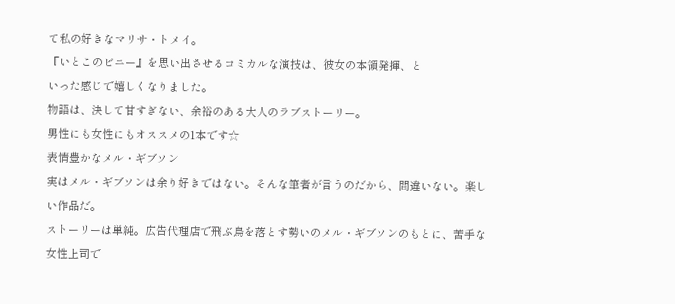て私の好きなマリサ・トメイ。
『いとこのビニー』を思い出させるコミカルな演技は、彼女の本領発揮、と
いった感じで嬉しくなりました。
物語は、決して甘すぎない、余裕のある大人のラブストーリー。
男性にも女性にもオススメの1本です☆
表情豊かなメル・ギブソン
実はメル・ギブソンは余り好きではない。そんな筆者が言うのだから、間違いない。楽しい作品だ。
ストーリーは単純。広告代理店で飛ぶ鳥を落とす勢いのメル・ギブソンのもとに、苦手な女性上司で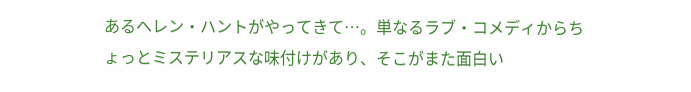あるヘレン・ハントがやってきて…。単なるラブ・コメディからちょっとミステリアスな味付けがあり、そこがまた面白い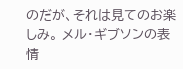のだが、それは見てのお楽しみ。 メル・ギブソンの表情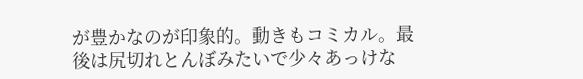が豊かなのが印象的。動きもコミカル。最後は尻切れとんぼみたいで少々あっけな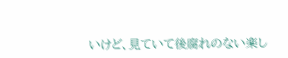いけど、見ていて後腐れのない楽し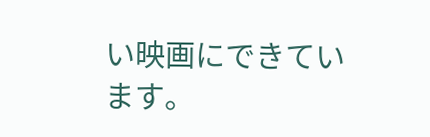い映画にできています。